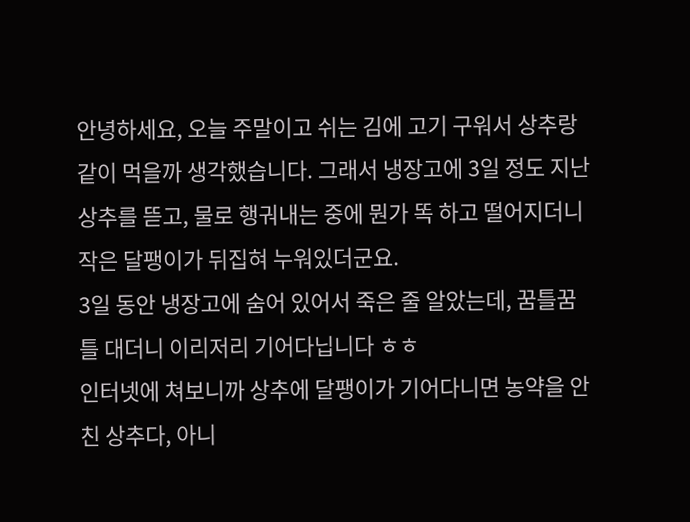안녕하세요, 오늘 주말이고 쉬는 김에 고기 구워서 상추랑 같이 먹을까 생각했습니다. 그래서 냉장고에 3일 정도 지난 상추를 뜯고, 물로 행궈내는 중에 뭔가 똑 하고 떨어지더니 작은 달팽이가 뒤집혀 누워있더군요.
3일 동안 냉장고에 숨어 있어서 죽은 줄 알았는데, 꿈틀꿈틀 대더니 이리저리 기어다닙니다 ㅎㅎ
인터넷에 쳐보니까 상추에 달팽이가 기어다니면 농약을 안 친 상추다, 아니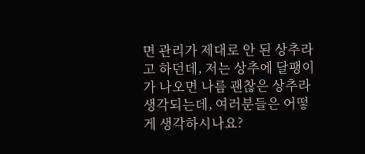면 관리가 제대로 안 된 상추라고 하던데, 저는 상추에 달팽이가 나오면 나름 괜찮은 상추라 생각되는데, 여러분들은 어떻게 생각하시나요?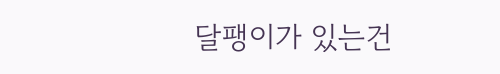달팽이가 있는건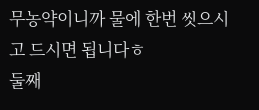무농약이니까 물에 한번 씻으시고 드시면 됩니다ㅎ
둘째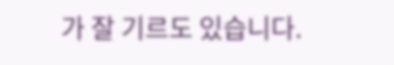가 잘 기르도 있습니다.